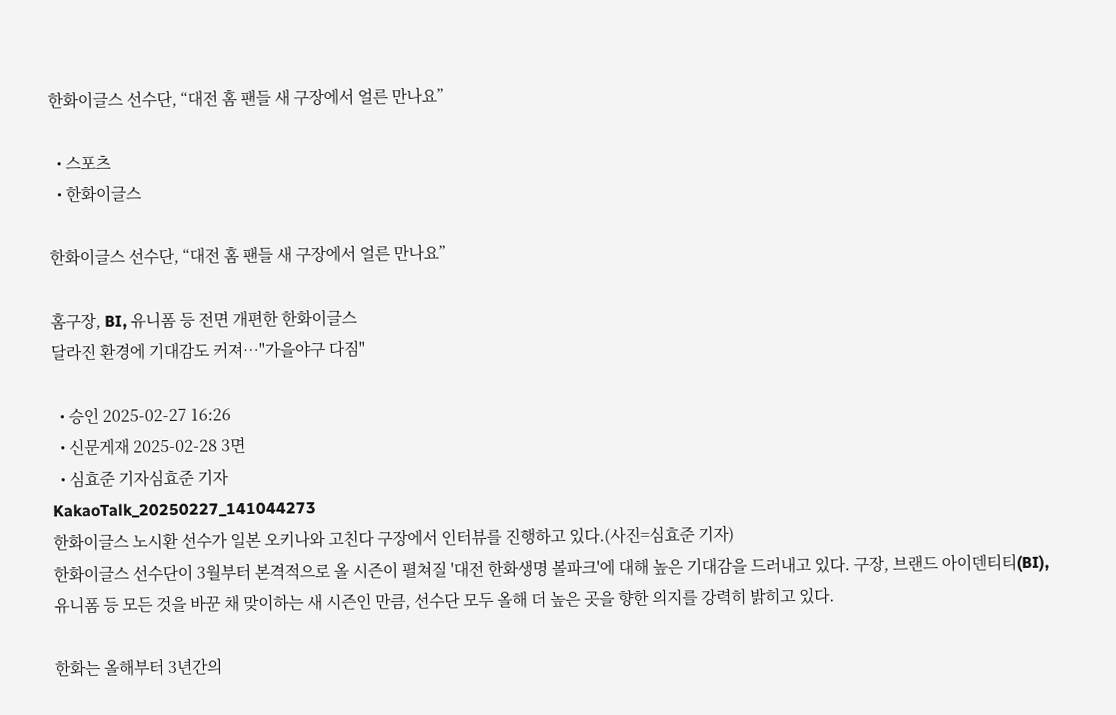한화이글스 선수단, “대전 홈 팬들 새 구장에서 얼른 만나요”

  • 스포츠
  • 한화이글스

한화이글스 선수단, “대전 홈 팬들 새 구장에서 얼른 만나요”

홈구장, BI, 유니폼 등 전면 개편한 한화이글스
달라진 환경에 기대감도 커져…"가을야구 다짐"

  • 승인 2025-02-27 16:26
  • 신문게재 2025-02-28 3면
  • 심효준 기자심효준 기자
KakaoTalk_20250227_141044273
한화이글스 노시환 선수가 일본 오키나와 고친다 구장에서 인터뷰를 진행하고 있다.(사진=심효준 기자)
한화이글스 선수단이 3월부터 본격적으로 올 시즌이 펼쳐질 '대전 한화생명 볼파크'에 대해 높은 기대감을 드러내고 있다. 구장, 브랜드 아이덴티티(BI), 유니폼 등 모든 것을 바꾼 채 맞이하는 새 시즌인 만큼, 선수단 모두 올해 더 높은 곳을 향한 의지를 강력히 밝히고 있다.

한화는 올해부터 3년간의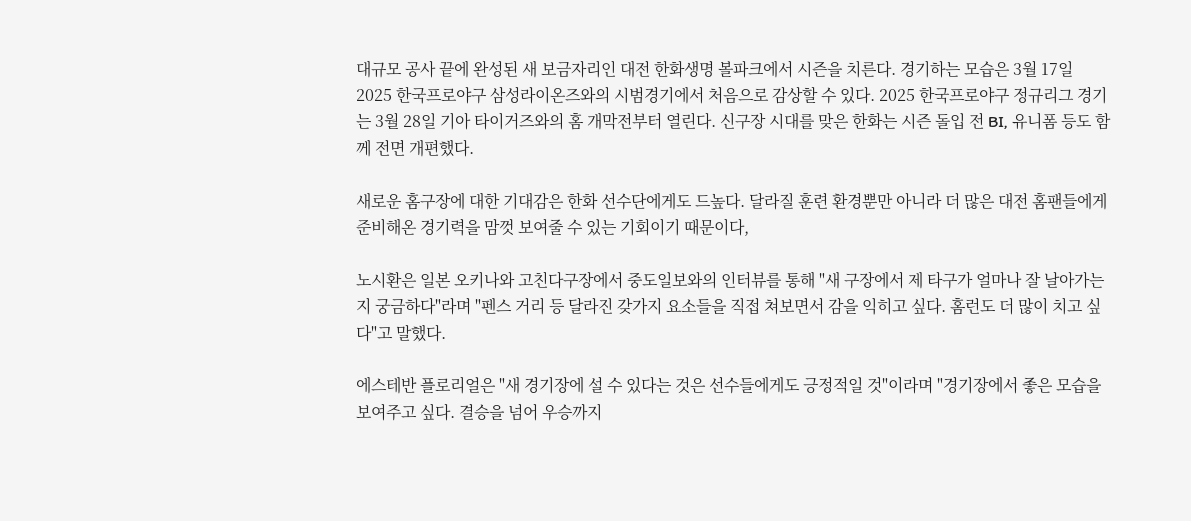대규모 공사 끝에 완성된 새 보금자리인 대전 한화생명 볼파크에서 시즌을 치른다. 경기하는 모습은 3월 17일 2025 한국프로야구 삼성라이온즈와의 시범경기에서 처음으로 감상할 수 있다. 2025 한국프로야구 정규리그 경기는 3월 28일 기아 타이거즈와의 홈 개막전부터 열린다. 신구장 시대를 맞은 한화는 시즌 돌입 전 BI, 유니폼 등도 함께 전면 개편했다.

새로운 홈구장에 대한 기대감은 한화 선수단에게도 드높다. 달라질 훈련 환경뿐만 아니라 더 많은 대전 홈팬들에게 준비해온 경기력을 맘껏 보여줄 수 있는 기회이기 때문이다,

노시환은 일본 오키나와 고친다구장에서 중도일보와의 인터뷰를 통해 "새 구장에서 제 타구가 얼마나 잘 날아가는지 궁금하다"라며 "펜스 거리 등 달라진 갖가지 요소들을 직접 쳐보면서 감을 익히고 싶다. 홈런도 더 많이 치고 싶다"고 말했다.

에스테반 플로리얼은 "새 경기장에 설 수 있다는 것은 선수들에게도 긍정적일 것"이라며 "경기장에서 좋은 모습을 보여주고 싶다. 결승을 넘어 우승까지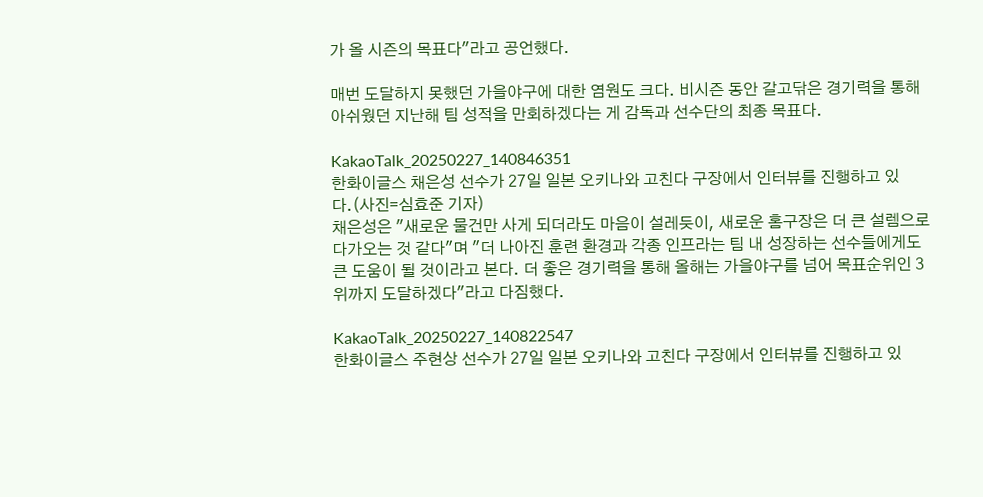가 올 시즌의 목표다"라고 공언했다.

매번 도달하지 못했던 가을야구에 대한 염원도 크다. 비시즌 동안 갈고닦은 경기력을 통해 아쉬웠던 지난해 팀 성적을 만회하겠다는 게 감독과 선수단의 최종 목표다.

KakaoTalk_20250227_140846351
한화이글스 채은성 선수가 27일 일본 오키나와 고친다 구장에서 인터뷰를 진행하고 있다.(사진=심효준 기자)
채은성은 "새로운 물건만 사게 되더라도 마음이 설레듯이, 새로운 홈구장은 더 큰 설렘으로 다가오는 것 같다"며 "더 나아진 훈련 환경과 각종 인프라는 팀 내 성장하는 선수들에게도 큰 도움이 될 것이라고 본다. 더 좋은 경기력을 통해 올해는 가을야구를 넘어 목표순위인 3위까지 도달하겠다"라고 다짐했다.

KakaoTalk_20250227_140822547
한화이글스 주현상 선수가 27일 일본 오키나와 고친다 구장에서 인터뷰를 진행하고 있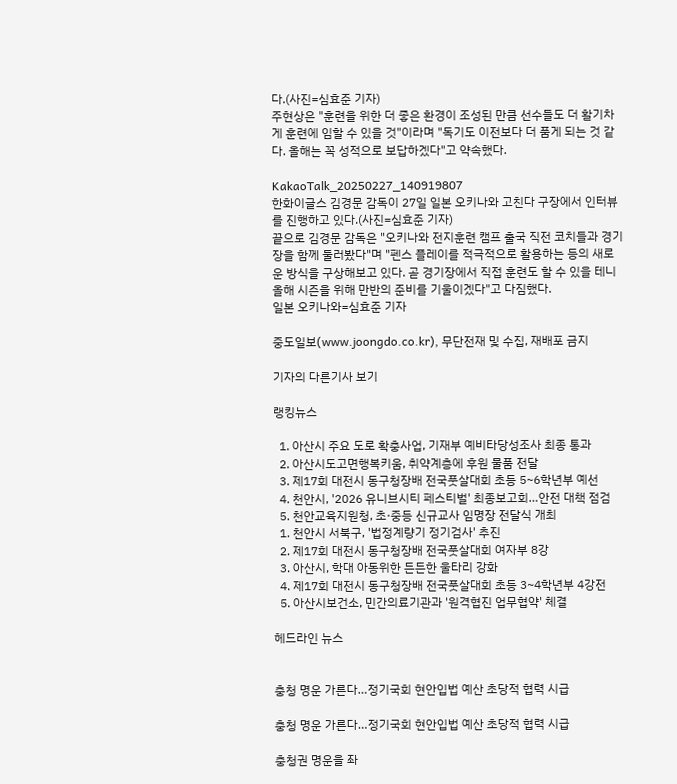다.(사진=심효준 기자)
주현상은 "훈련을 위한 더 좋은 환경이 조성된 만큼 선수들도 더 활기차게 훈련에 임할 수 있을 것"이라며 "독기도 이전보다 더 품게 되는 것 같다. 올해는 꼭 성적으로 보답하겠다"고 약속했다.

KakaoTalk_20250227_140919807
한화이글스 김경문 감독이 27일 일본 오키나와 고친다 구장에서 인터뷰를 진행하고 있다.(사진=심효준 기자)
끝으로 김경문 감독은 "오키나와 전지훈련 캠프 출국 직전 코치들과 경기장을 함께 둘러봤다"며 "펜스 플레이를 적극적으로 활용하는 등의 새로운 방식을 구상해보고 있다. 곧 경기장에서 직접 훈련도 할 수 있을 테니 올해 시즌을 위해 만반의 준비를 기울이겠다"고 다짐했다.
일본 오키나와=심효준 기자

중도일보(www.joongdo.co.kr), 무단전재 및 수집, 재배포 금지

기자의 다른기사 보기

랭킹뉴스

  1. 아산시 주요 도로 확충사업, 기재부 예비타당성조사 최종 통과
  2. 아산시도고면행복키움, 취약계층에 후원 물품 전달
  3. 제17회 대전시 동구청장배 전국풋살대회 초등 5~6학년부 예선
  4. 천안시, '2026 유니브시티 페스티벌' 최종보고회…안전 대책 점검
  5. 천안교육지원청, 초·중등 신규교사 임명장 전달식 개최
  1. 천안시 서북구, '법정계량기 정기검사' 추진
  2. 제17회 대전시 동구청장배 전국풋살대회 여자부 8강
  3. 아산시, 학대 아동위한 든든한 울타리 강화
  4. 제17회 대전시 동구청장배 전국풋살대회 초등 3~4학년부 4강전
  5. 아산시보건소, 민간의료기관과 '원격협진 업무협약' 체결

헤드라인 뉴스


충청 명운 가른다…정기국회 현안입법 예산 초당적 협력 시급

충청 명운 가른다…정기국회 현안입법 예산 초당적 협력 시급

충청권 명운을 좌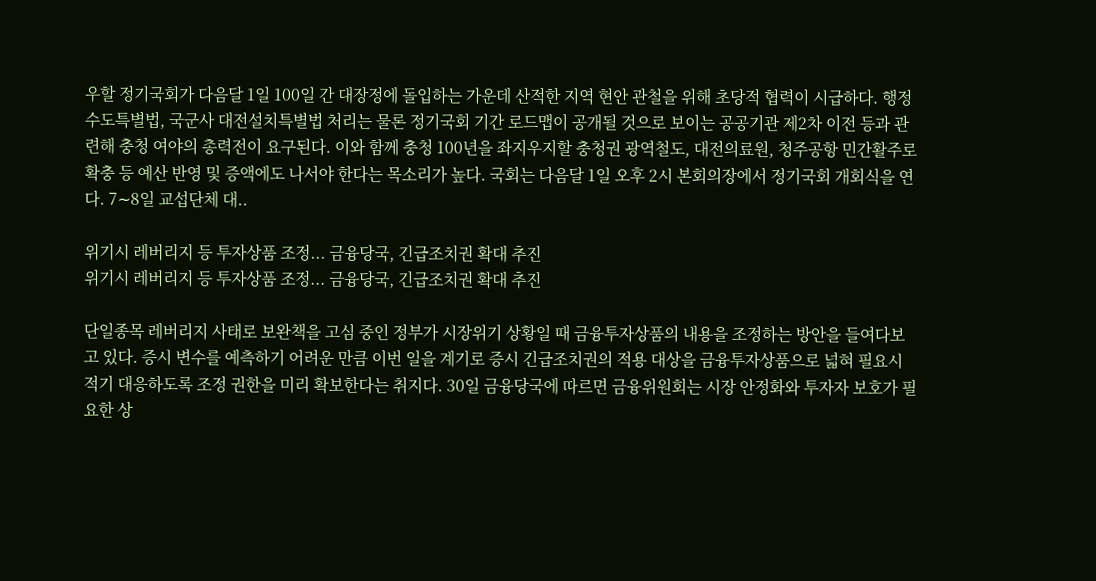우할 정기국회가 다음달 1일 100일 간 대장정에 돌입하는 가운데 산적한 지역 현안 관철을 위해 초당적 협력이 시급하다. 행정수도특별법, 국군사 대전설치특별법 처리는 물론 정기국회 기간 로드맵이 공개될 것으로 보이는 공공기관 제2차 이전 등과 관련해 충청 여야의 총력전이 요구된다. 이와 함께 충청 100년을 좌지우지할 충청권 광역철도, 대전의료원, 청주공항 민간활주로 확충 등 예산 반영 및 증액에도 나서야 한다는 목소리가 높다. 국회는 다음달 1일 오후 2시 본회의장에서 정기국회 개회식을 연다. 7∼8일 교섭단체 대..

위기시 레버리지 등 투자상품 조정... 금융당국, 긴급조치권 확대 추진
위기시 레버리지 등 투자상품 조정... 금융당국, 긴급조치권 확대 추진

단일종목 레버리지 사태로 보완책을 고심 중인 정부가 시장위기 상황일 때 금융투자상품의 내용을 조정하는 방안을 들여다보고 있다. 증시 변수를 예측하기 어려운 만큼 이번 일을 계기로 증시 긴급조치권의 적용 대상을 금융투자상품으로 넓혀 필요시 적기 대응하도록 조정 권한을 미리 확보한다는 취지다. 30일 금융당국에 따르면 금융위원회는 시장 안정화와 투자자 보호가 필요한 상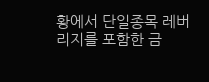황에서 단일종목 레버리지를 포함한 금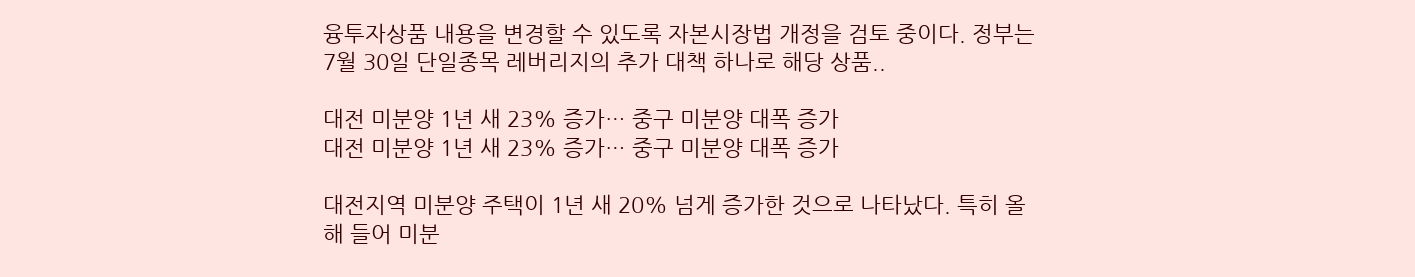융투자상품 내용을 변경할 수 있도록 자본시장법 개정을 검토 중이다. 정부는 7월 30일 단일종목 레버리지의 추가 대책 하나로 해당 상품..

대전 미분양 1년 새 23% 증가… 중구 미분양 대폭 증가
대전 미분양 1년 새 23% 증가… 중구 미분양 대폭 증가

대전지역 미분양 주택이 1년 새 20% 넘게 증가한 것으로 나타났다. 특히 올해 들어 미분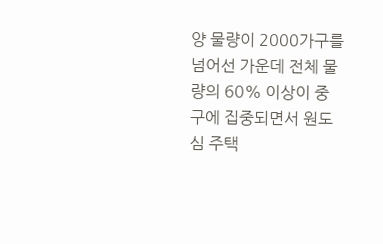양 물량이 2000가구를 넘어선 가운데 전체 물량의 60% 이상이 중구에 집중되면서 원도심 주택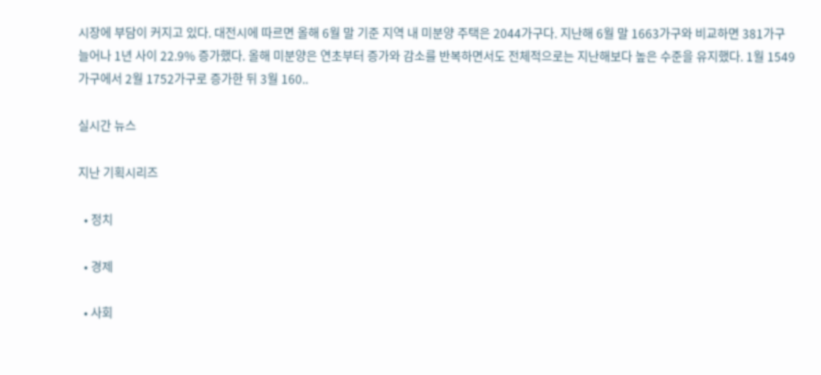시장에 부담이 커지고 있다. 대전시에 따르면 올해 6월 말 기준 지역 내 미분양 주택은 2044가구다. 지난해 6월 말 1663가구와 비교하면 381가구 늘어나 1년 사이 22.9% 증가했다. 올해 미분양은 연초부터 증가와 감소를 반복하면서도 전체적으로는 지난해보다 높은 수준을 유지했다. 1월 1549가구에서 2월 1752가구로 증가한 뒤 3월 160..

실시간 뉴스

지난 기획시리즈

  • 정치

  • 경제

  • 사회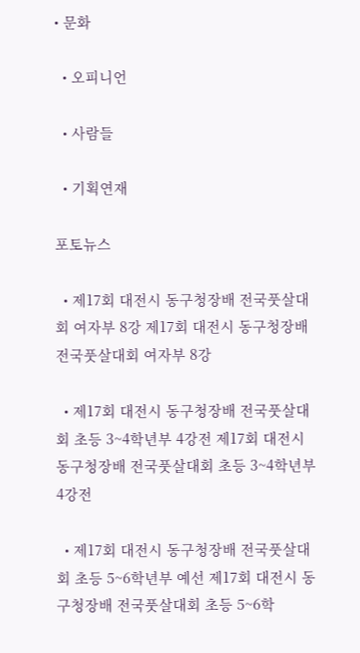• 문화

  • 오피니언

  • 사람들

  • 기획연재

포토뉴스

  • 제17회 대전시 동구청장배 전국풋살대회 여자부 8강 제17회 대전시 동구청장배 전국풋살대회 여자부 8강

  • 제17회 대전시 동구청장배 전국풋살대회 초등 3~4학년부 4강전 제17회 대전시 동구청장배 전국풋살대회 초등 3~4학년부 4강전

  • 제17회 대전시 동구청장배 전국풋살대회 초등 5~6학년부 예선 제17회 대전시 동구청장배 전국풋살대회 초등 5~6학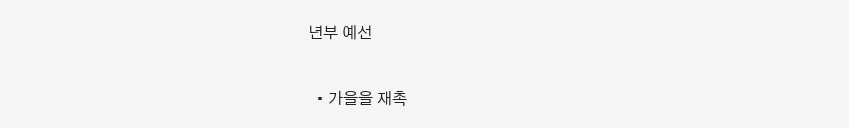년부 예선

  • 가을을 재촉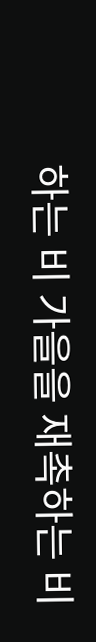하는 비 가을을 재촉하는 비